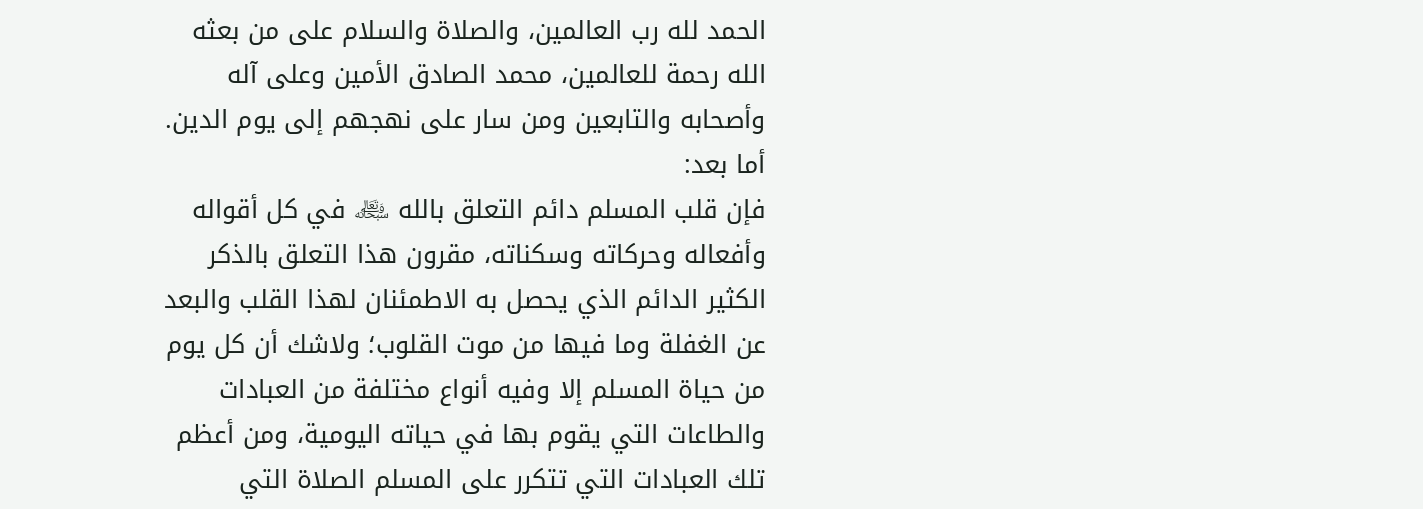الحمد لله رب العالمين، والصلاة والسلام على من بعثه الله رحمة للعالمين، محمد الصادق الأمين وعلى آله وأصحابه والتابعين ومن سار على نهجهم إلى يوم الدين.
أما بعد:
فإن قلب المسلم دائم التعلق بالله ﷾ في كل أقواله وأفعاله وحركاته وسكناته، مقرون هذا التعلق بالذكر الكثير الدائم الذي يحصل به الاطمئنان لهذا القلب والبعد عن الغفلة وما فيها من موت القلوب؛ ولاشك أن كل يوم من حياة المسلم إلا وفيه أنواع مختلفة من العبادات والطاعات التي يقوم بها في حياته اليومية، ومن أعظم تلك العبادات التي تتكرر على المسلم الصلاة التي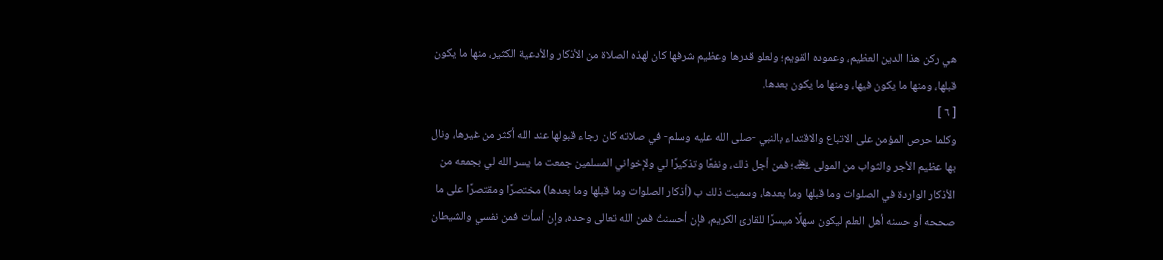هي ركن هذا الدين العظيم، وعموده القويم؛ ولعلو قدرها وعظيم شرفها كان لهذه الصلاة من الأذكار والأدعية الكثير، منها ما يكون قبلها، ومنها ما يكون فيها، ومنها ما يكون بعدها.
[ ٦ ]
وكلما حرص المؤمن على الاتباع والاقتداء بالنبي -صلى الله عليه وسلم- في صلاته كان رجاء قبولها عند الله أكثر من غيرها، ونال بها عظيم الأجر والثواب من المولى ﷾؛ فمن أجل ذلك، ونفعًا وتذكيرًا لي ولإخواني المسلمين جمعت ما يسر الله لي بجمعه من الأذكار الواردة في الصلوات وما قبلها وما بعدها، وسميت ذلك ب (أذكار الصلوات وما قبلها وما بعدها) مختصرًا ومقتصرًا على ما صححه أو حسنه أهل العلم ليكون سهلًا ميسرًا للقارئ الكريم، فإن أحسنتُ فمن الله تعالى وحده، وإن أسأت فمن نفسي والشيطان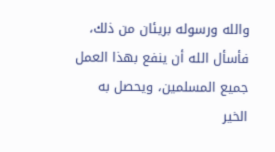والله ورسوله بريئان من ذلك، فأسأل الله أن ينفع بهذا العمل جميع المسلمين، ويحصل به الخير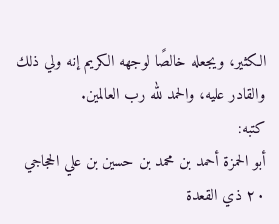الكثير، ويجعله خالصًا لوجهه الكريم إنه ولي ذلك والقادر عليه، والحمد لله رب العالمين.
كتبه:
أبو الحمزة أحمد بن محمد بن حسين بن علي الحجاجي
٢٠ ذي القعدة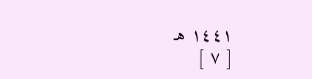١٤٤١ هـ
[ ٧ ]